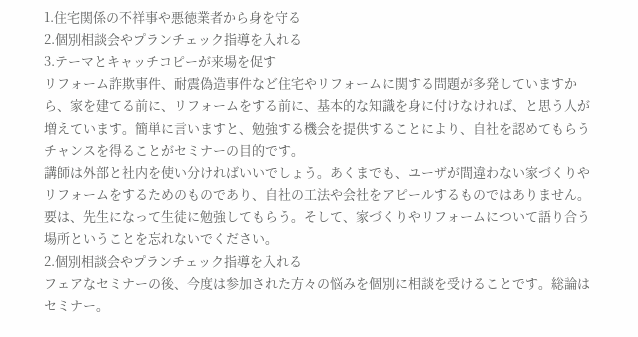1.住宅関係の不祥事や悪徳業者から身を守る
2.個別相談会やプランチェック指導を入れる
3.テーマとキャッチコピーが来場を促す
リフォーム詐欺事件、耐震偽造事件など住宅やリフォームに関する問題が多発していますから、家を建てる前に、リフォームをする前に、基本的な知識を身に付けなければ、と思う人が増えています。簡単に言いますと、勉強する機会を提供することにより、自社を認めてもらうチャンスを得ることがセミナーの目的です。
講師は外部と社内を使い分ければいいでしょう。あくまでも、ユーザが間違わない家づくりやリフォームをするためのものであり、自社の工法や会社をアピールするものではありません。要は、先生になって生徒に勉強してもらう。そして、家づくりやリフォームについて語り合う場所ということを忘れないでください。
2.個別相談会やプランチェック指導を入れる
フェアなセミナーの後、今度は参加された方々の悩みを個別に相談を受けることです。総論はセミナー。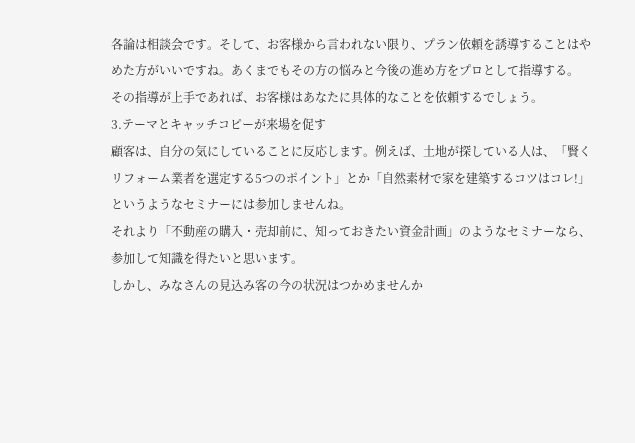各論は相談会です。そして、お客様から言われない限り、プラン依頼を誘導することはやめた方がいいですね。あくまでもその方の悩みと今後の進め方をプロとして指導する。
その指導が上手であれば、お客様はあなたに具体的なことを依頼するでしょう。
3.テーマとキャッチコピーが来場を促す
顧客は、自分の気にしていることに反応します。例えば、土地が探している人は、「賢くリフォーム業者を選定する5つのポイント」とか「自然素材で家を建築するコツはコレ!」というようなセミナーには参加しませんね。
それより「不動産の購入・売却前に、知っておきたい資金計画」のようなセミナーなら、参加して知識を得たいと思います。
しかし、みなさんの見込み客の今の状況はつかめませんか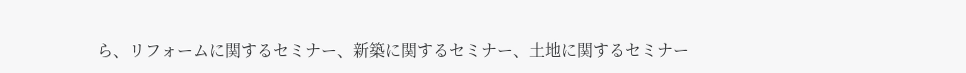ら、リフォームに関するセミナー、新築に関するセミナー、土地に関するセミナー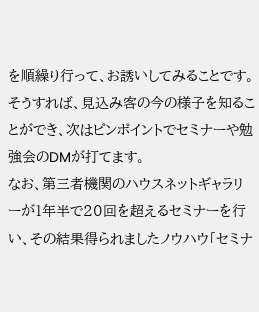を順繰り行って、お誘いしてみることです。そうすれば、見込み客の今の様子を知ることができ、次はピンポイントでセミナーや勉強会のDMが打てます。
なお、第三者機関のハウスネットギャラリーが1年半で20回を超えるセミナーを行い、その結果得られましたノウハウ「セミナ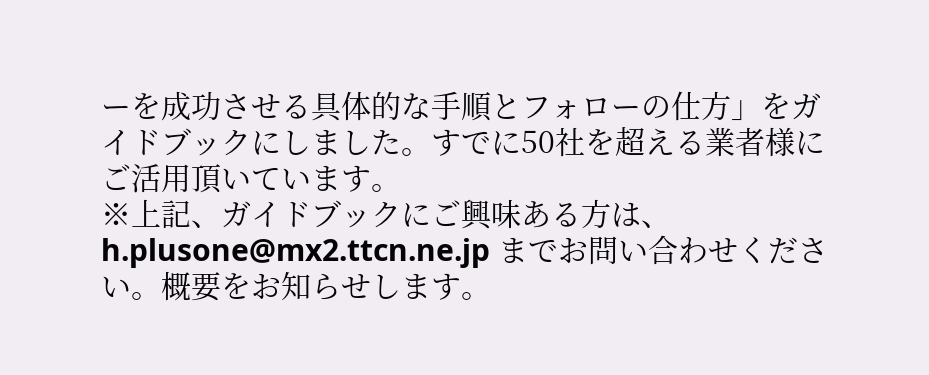ーを成功させる具体的な手順とフォローの仕方」をガイドブックにしました。すでに50社を超える業者様にご活用頂いています。
※上記、ガイドブックにご興味ある方は、h.plusone@mx2.ttcn.ne.jp までお問い合わせください。概要をお知らせします。